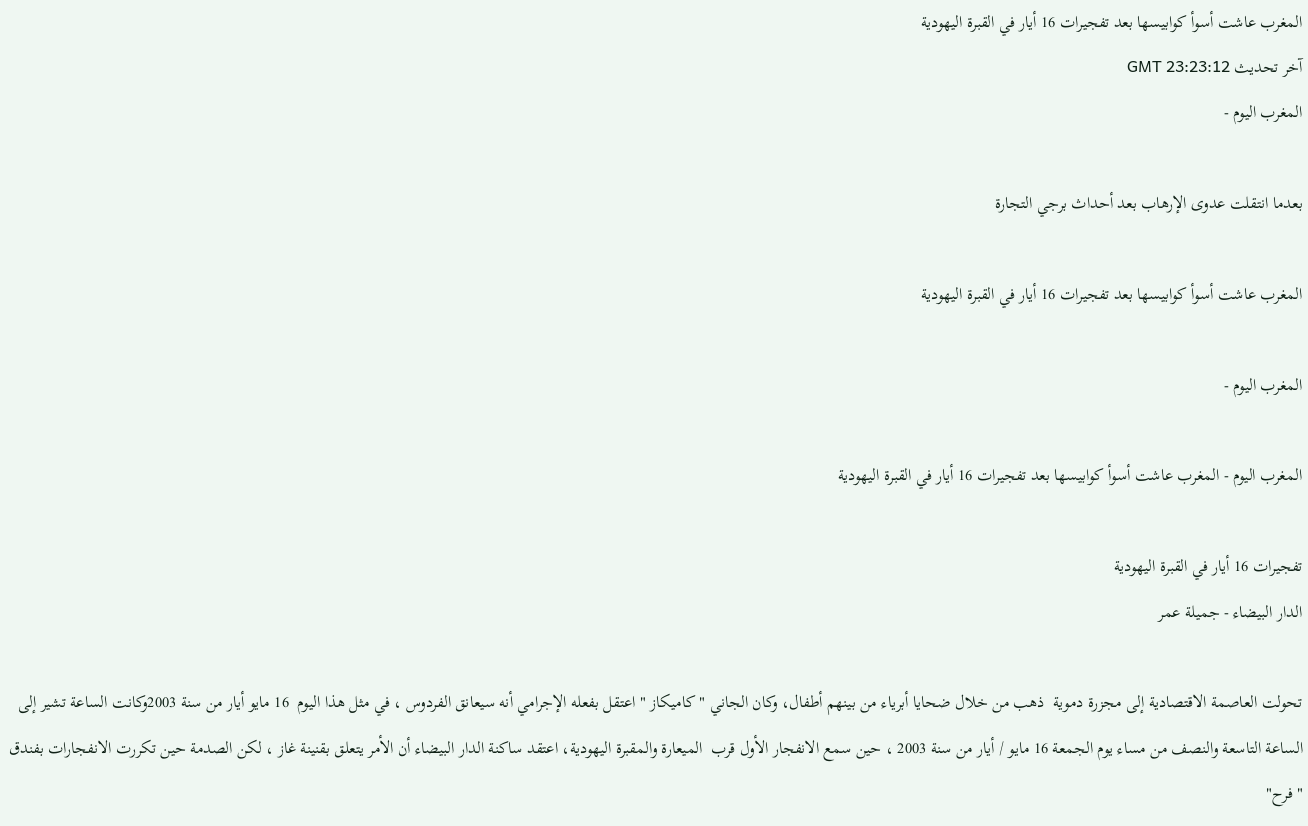المغرب عاشت أسوأ كوابيسها بعد تفجيرات 16 أيار في القبرة اليهودية
آخر تحديث GMT 23:23:12
المغرب اليوم -

بعدما انتقلت عدوى الإرهاب بعد أحداث برجي التجارة

المغرب عاشت أسوأ كوابيسها بعد تفجيرات 16 أيار في القبرة اليهودية

المغرب اليوم -

المغرب اليوم - المغرب عاشت أسوأ كوابيسها بعد تفجيرات 16 أيار في القبرة اليهودية

تفجيرات 16 أيار في القبرة اليهودية
الدار البيضاء - جميلة عمر

تحولت العاصمة الاقتصادية إلى مجزرة دموية  ذهب من خلال ضحايا أبرياء من بينهم أطفال، وكان الجاني " كاميكاز " اعتقل بفعله الإجرامي أنه سيعانق الفردوس ، في مثل هذا اليوم  16 مايو أيار من سنة 2003وكانت الساعة تشير إلى الساعة التاسعة والنصف من مساء يوم الجمعة 16 مايو / أيار من سنة 2003 ، حين سمع الانفجار الأول قرب  الميعارة والمقبرة اليهودية، اعتقد ساكنة الدار البيضاء أن الأمر يتعلق بقنينة غاز ، لكن الصدمة حين تكررت الانفجارات بفندق "فرح"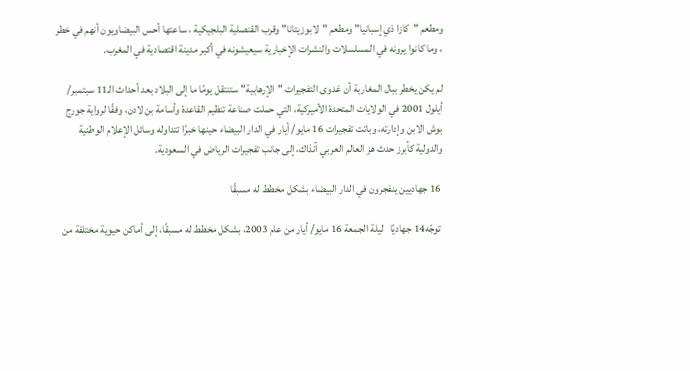ومطعم "كازا ذي إسبانيا" ومطعم "لابوزيتانا" وقرب القنصلية البلجيكية ، ساعتها أحس البيضاويون أنهم في خطر ، وما كانوا يرونه في المسلسلات والنشرات الإخبارية سيعيشونه في أكبر مدينة اقتصادية في المغرب.

لم يكن يخطر ببال المغاربة أن عَدوى التفجيرات "الإرهابية" ستنتقل يومًا ما إلى البلاد بعد أحداث الـ11 سبتمبر/ أيلول 2001 في الولايات المتحدة الأميركية، التي حملت صناعة تنظيم القاعدة وأسامة بن لادن، وفقًا لرواية جورج بوش الابن وإدارته، وباتت تفجيرات 16 مايو/ أيار في الدار البيضاء حينها خبرًا تتداوله وسائل الإعلام الوطنية والدولية كأبرز حدث هز العالم العربي آنذاك، إلى جانب تفجيرات الرياض في السعودية.

 16 جهاديين ينفجرون في الدار البيضاء بشكل مخطط له مسبقًا

 توجّه14 جهاديًا   ليلة الجمعة 16 مايو/ أيار من عام 2003، بشكل مخطط له مسبقًا، إلى أماكن حيوية مختلفة من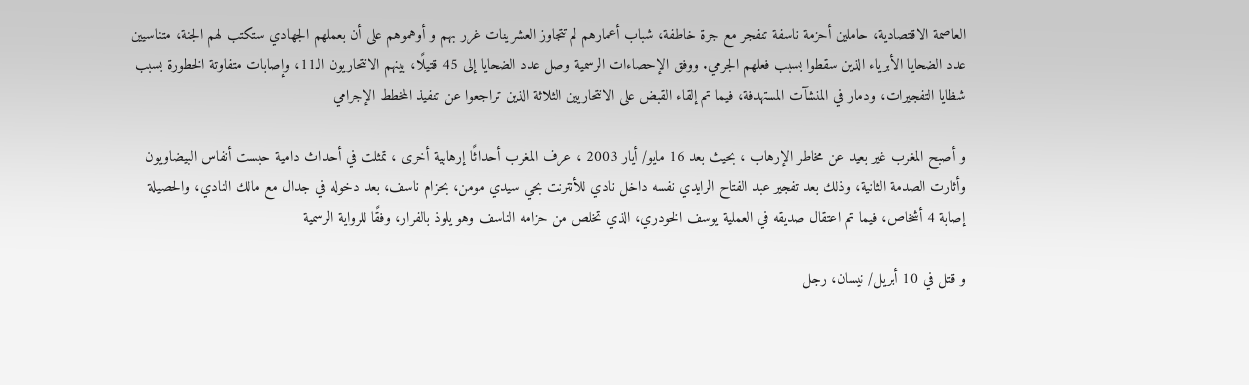العاصمة الاقتصادية، حاملين أحزمة ناسفة تنفجر مع جرة خاطفة، شباب أعمارهم لم تتجاوز العشرينات غرر بهم و أوهموهم على أن بعملهم الجهادي ستكتب لهم الجنة، متناسيين عدد الضحايا الأبرياء الذين سقطوا بسبب فعلهم الجرمي. ووفق الإحصاءات الرسمية وصل عدد الضحايا إلى 45 قتيلًا، بينهم الانتحاريون الـ11، وإصابات متفاوتة الخطورة بسبب شظايا التفجيرات، ودمار في المنشآت المستهدفة، فيما تم إلقاء القبض على الانتحاريين الثلاثة الذين تراجعوا عن تنفيذ المخطط الإجرامي

و أصبح المغرب غير بعيد عن مخاطر الإرهاب ، بحيث بعد 16 مايو/ أيار 2003 ، عرف المغرب أحداثًا إرهابية أخرى ، تمثلت في أحداث دامية حبست أنفاس البيضاويون وأثارت الصدمة الثانية، وذلك بعد تفجير عبد الفتاح الرايدي نفسه داخل نادي للأنترنت بحي سيدي مومن، بحزام ناسف، بعد دخوله في جدال مع مالك النادي، والحصيلة إصابة 4 أشخاص، فيما تم اعتقال صديقه في العملية يوسف الخودري، الذي تخلص من حزامه الناسف وهو يلوذ بالفرار، وفقًا للرواية الرسمية

و قتل في 10 أبريل/ نيسان، رجل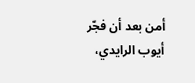أمن بعد أن فجّر أيوب الرايدي،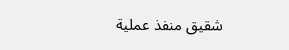شقيق منفذ عملية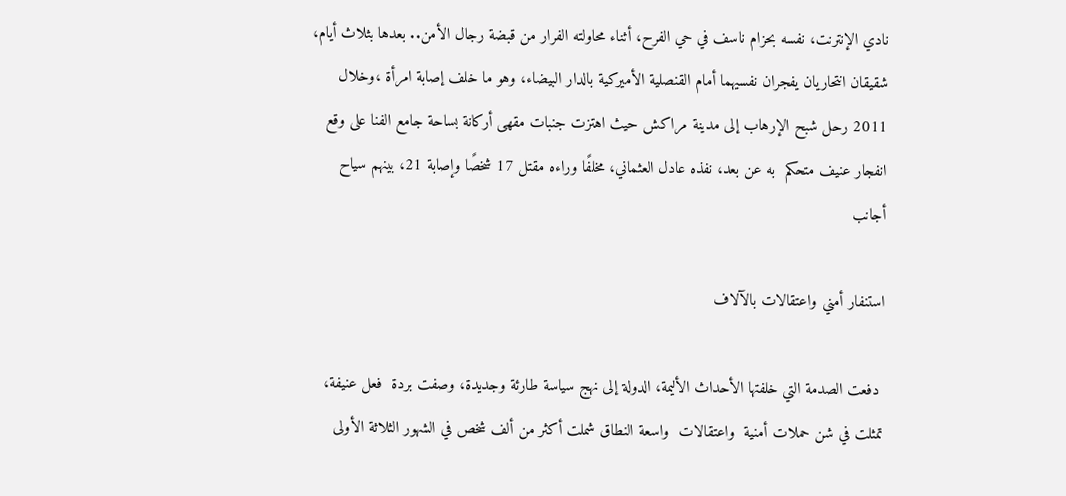نادي الإنترنت، نفسه بحزام ناسف في حي الفرح، أثناء محاولته الفرار من قبضة رجال الأمن.. بعدها بثلاث أيام، شقيقان انتحاريان يفجران نفسيهما أمام القنصلية الأميركية بالدار البيضاء، وهو ما خلف إصابة امرأة ،وخلال 2011 رحل شبح الإرهاب إلى مدينة مراكش حيث اهتزت جنبات مقهى أركانة بساحة جامع الفنا على وقع انفجار عنيف متحكم  به عن بعد، نفذه عادل العثماني، مخلفًا وراءه مقتل 17 شخصًا وإصابة 21، بينهم سياح أجانب

استنفار أمني واعتقالات بالآلاف

 دفعت الصدمة التي خلفتها الأحداث الأليمة، الدولة إلى نهج سياسة طارئة وجديدة، وصفت بردة  فعل عنيفة، تمثلت في شن حملات أمنية  واعتقالات  واسعة النطاق شملت أكثر من ألف شخص في الشهور الثلاثة الأولى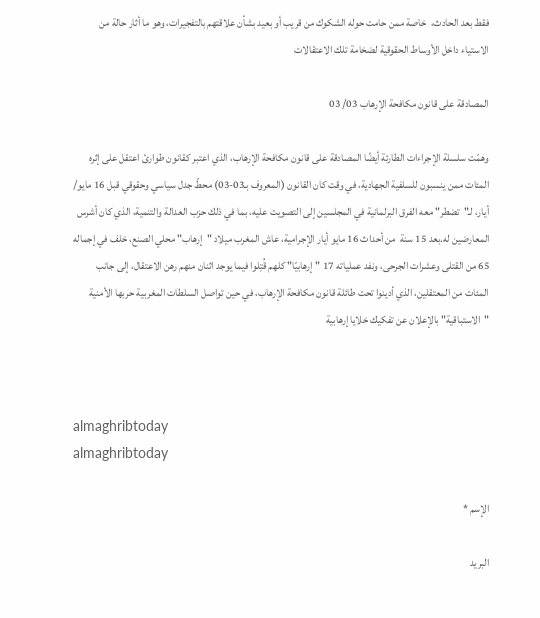فقط بعد الحادث،  خاصة ممن حامت حوله الشكوك من قريب أو بعيد بشأن علاقتهم بالتفجيرات، وهو ما أثار حالة من الاستياء داخل الأوساط الحقوقية لضخامة تلك الاعتقالات

المصادقة على قانون مكافحة الإرهاب 03/ 03

وهمّت سلسلة الإجراءات الطارئة أيضًا المصادقة على قانون مكافحة الإرهاب، الذي اعتبر كقانون طوارئ اعتقل على إثره المئات ممن ينسبون للسلفية الجهادية، في وقت كان القانون (المعروف بـ03-03) محطّ جدل سياسي وحقوقي قبل 16 مايو/ أيار، لـ"تضطر" معه الفرق البرلمانية في المجلسين إلى التصويت عليه، بما في ذلك حزب العدالة والتنمية، الذي كان أشرس المعارضين له.بعد 15 سنة  من أحداث 16 مايو أيار الإجرامية، عاش المغرب ميلاد "إرهاب" محلي الصنع، خلف في إجماله 65 من القتلى وعشرات الجرحى، ونفد عملياته 17 "إرهابيّا" كلهم قُتِلوا فيما يوجد اثنان منهم رهن الاعتقال، إلى جانب المئات من المعتقلين، الذي أدينوا تحت طائلة قانون مكافحة الإرهاب، في حين تواصل السلطات المغربية حربها الأمنية "الاستباقية" بالإعلان عن تفكيك خلايا إرهابية



almaghribtoday
almaghribtoday

الإسم *

البريد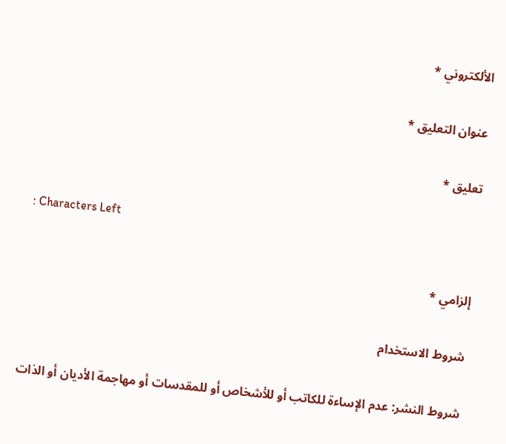الألكتروني *

عنوان التعليق *

تعليق *

: Characters Left

إلزامي *

شروط الاستخدام

شروط النشر: عدم الإساءة للكاتب أو للأشخاص أو للمقدسات أو مهاجمة الأديان أو الذات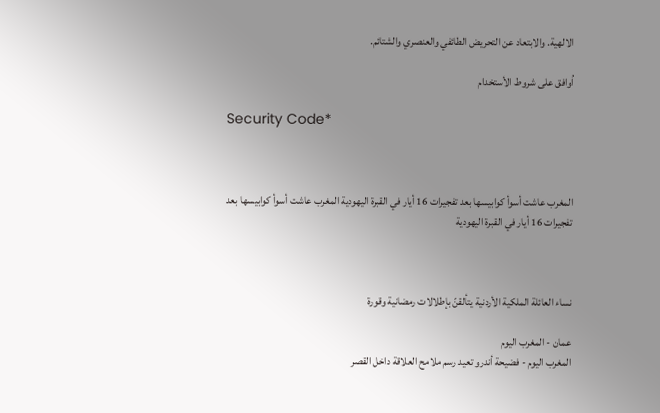الالهية. والابتعاد عن التحريض الطائفي والعنصري والشتائم.

اُوافق على شروط الأستخدام

Security Code*



المغرب عاشت أسوأ كوابيسها بعد تفجيرات 16 أيار في القبرة اليهودية المغرب عاشت أسوأ كوابيسها بعد تفجيرات 16 أيار في القبرة اليهودية



نساء العائلة الملكية الأردنية يتألقنّ بإطلالات رمضانية وقورة

عمان - المغرب اليوم
المغرب اليوم - فضيحة أندرو تعيد رسم ملامح العلاقة داخل القصر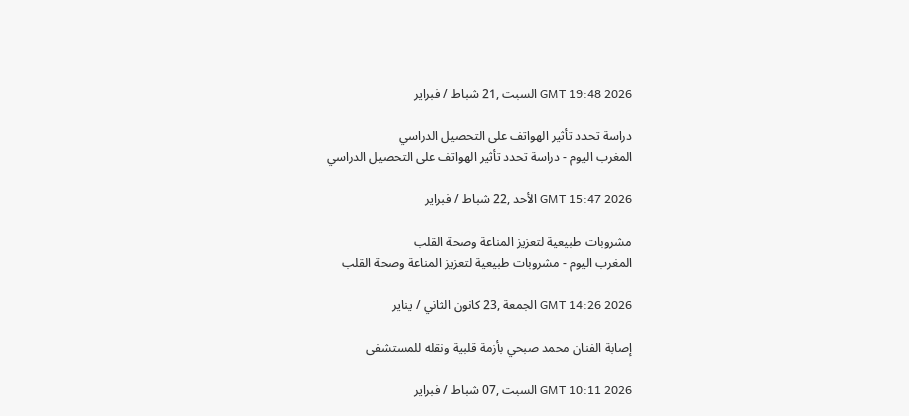GMT 19:48 2026 السبت ,21 شباط / فبراير

دراسة تحدد تأثير الهواتف على التحصيل الدراسي
المغرب اليوم - دراسة تحدد تأثير الهواتف على التحصيل الدراسي

GMT 15:47 2026 الأحد ,22 شباط / فبراير

مشروبات طبيعية لتعزيز المناعة وصحة القلب
المغرب اليوم - مشروبات طبيعية لتعزيز المناعة وصحة القلب

GMT 14:26 2026 الجمعة ,23 كانون الثاني / يناير

إصابة الفنان محمد صبحي بأزمة قلبية ونقله للمستشفى

GMT 10:11 2026 السبت ,07 شباط / فبراير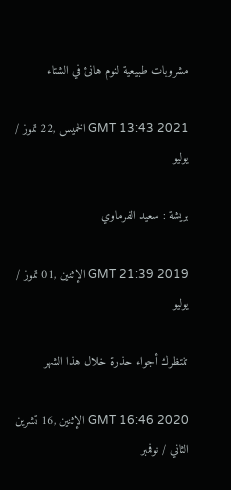مشروبات طبيعية لنوم هانئ في الشتاء

GMT 13:43 2021 الخميس ,22 تموز / يوليو

بريشة : سعيد الفرماوي

GMT 21:39 2019 الإثنين ,01 تموز / يوليو

تنتظرك أجواء حذرة خلال هذا الشهر

GMT 16:46 2020 الإثنين ,16 تشرين الثاني / نوفمبر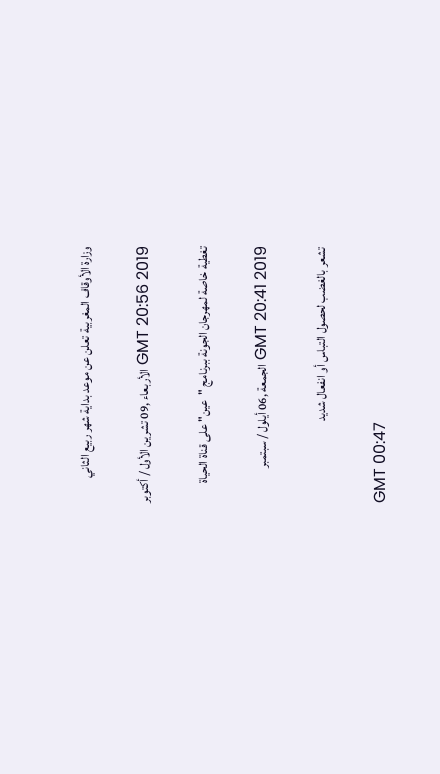وزارة الأوقاف المغربية تعلن عن موعد بداية شهر ربيع الثاني

GMT 20:56 2019 الأربعاء ,09 تشرين الأول / أكتوبر

تغطية خاصة لمهرجان الجونة ببرنامج "عين" على قناة الحياة

GMT 20:41 2019 الجمعة ,06 أيلول / سبتمبر

تشعر بالغضب لحصول التباس أو انفعال شديد

GMT 00:47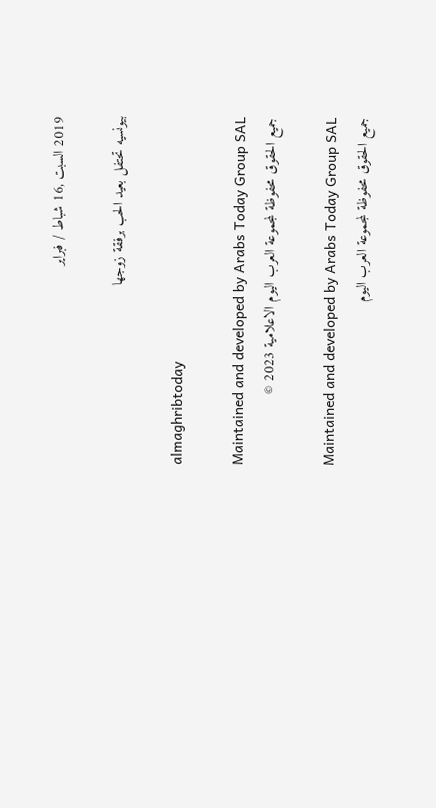2019 السبت ,16 شباط / فبراير

بيونسيه تحتفل بعيد الحب برفقة زوجها

almaghribtoday

Maintained and developed by Arabs Today Group SAL
جميع الحقوق محفوظة لمجموعة العرب اليوم الاعلامية 2023 ©

Maintained and developed by Arabs Today Group SAL
جميع الحقوق محفوظة لمجموعة العرب اليوم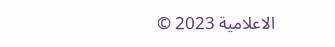الاعلامية 2023 ©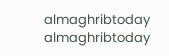almaghribtoday almaghribtoday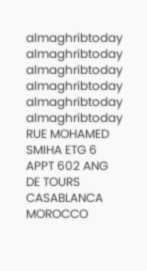almaghribtoday almaghribtoday
almaghribtoday almaghribtoday almaghribtoday
almaghribtoday
RUE MOHAMED SMIHA ETG 6 APPT 602 ANG DE TOURS CASABLANCA MOROCCO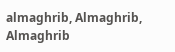almaghrib, Almaghrib, Almaghrib